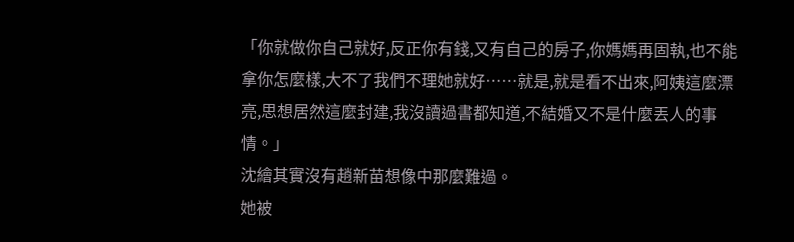「你就做你自己就好,反正你有錢,又有自己的房子,你媽媽再固執,也不能拿你怎麼樣,大不了我們不理她就好……就是,就是看不出來,阿姨這麼漂亮,思想居然這麼封建,我沒讀過書都知道,不結婚又不是什麼丟人的事情。」
沈繪其實沒有趙新苗想像中那麼難過。
她被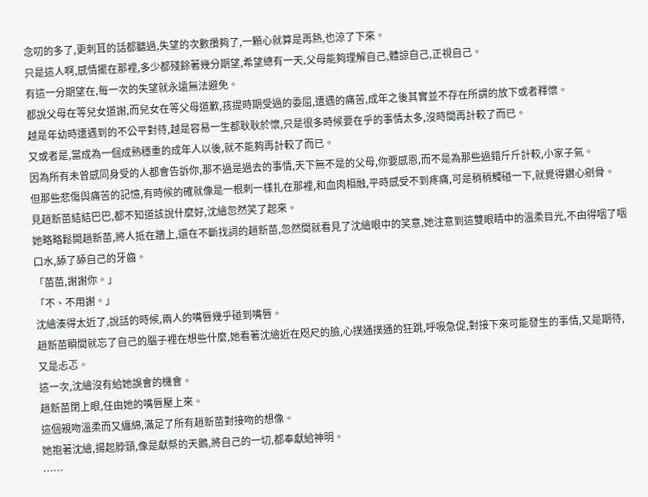念叨的多了,更刺耳的話都聽過,失望的次數攢夠了,一顆心就算是再熱,也涼了下來。
只是這人啊,感情擺在那裡,多少都殘餘著幾分期望,希望總有一天,父母能夠理解自己,體諒自己,正視自己。
有這一分期望在,每一次的失望就永遠無法避免。
都說父母在等兒女道謝,而兒女在等父母道歉,孩提時期受過的委屈,遭遇的痛苦,成年之後其實並不存在所謂的放下或者釋懷。
越是年幼時遭遇到的不公平對待,越是容易一生都耿耿於懷,只是很多時候要在乎的事情太多,沒時間再計較了而已。
又或者是,當成為一個成熟穩重的成年人以後,就不能夠再計較了而已。
因為所有未曾感同身受的人都會告訴你,那不過是過去的事情,天下無不是的父母,你要感恩,而不是為那些過錯斤斤計較,小家子氣。
但那些悲傷與痛苦的記憶,有時候的確就像是一根刺一樣扎在那裡,和血肉相融,平時感受不到疼痛,可是稍稍觸碰一下,就覺得鑽心剜骨。
見趙新苗結結巴巴,都不知道該說什麼好,沈繪忽然笑了起來。
她略略鬆開趙新苗,將人抵在牆上,還在不斷找詞的趙新苗,忽然間就看見了沈繪眼中的笑意,她注意到這雙眼睛中的溫柔目光,不由得咽了咽口水,舔了舔自己的牙齒。
「苗苗,謝謝你。」
「不、不用謝。」
沈繪湊得太近了,說話的時候,兩人的嘴唇幾乎碰到嘴唇。
趙新苗瞬間就忘了自己的腦子裡在想些什麼,她看著沈繪近在咫尺的臉,心撲通撲通的狂跳,呼吸急促,對接下來可能發生的事情,又是期待,又是忐忑。
這一次,沈繪沒有給她誤會的機會。
趙新苗閉上眼,任由她的嘴唇壓上來。
這個親吻溫柔而又纏綿,滿足了所有趙新苗對接吻的想像。
她抱著沈繪,揚起脖頸,像是獻祭的天鵝,將自己的一切,都奉獻給神明。
……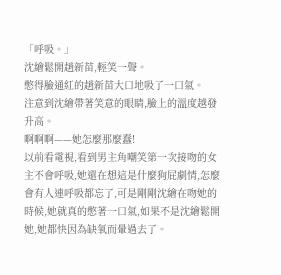「呼吸。」
沈繪鬆開趙新苗,輕笑一聲。
憋得臉通紅的趙新苗大口地吸了一口氣。
注意到沈繪帶著笑意的眼睛,臉上的溫度越發升高。
啊啊啊——她怎麼那麼蠢!
以前看電視,看到男主角嘲笑第一次接吻的女主不會呼吸,她還在想這是什麼狗屁劇情,怎麼會有人連呼吸都忘了,可是剛剛沈繪在吻她的時候,她就真的憋著一口氣,如果不是沈繪鬆開她,她都快因為缺氧而暈過去了。